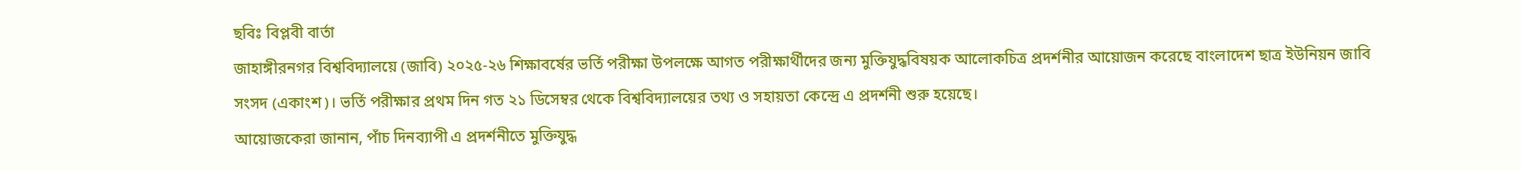ছবিঃ বিপ্লবী বার্তা
জাহাঙ্গীরনগর বিশ্ববিদ্যালয়ে (জাবি) ২০২৫-২৬ শিক্ষাবর্ষের ভর্তি পরীক্ষা উপলক্ষে আগত পরীক্ষার্থীদের জন্য মুক্তিযুদ্ধবিষয়ক আলোকচিত্র প্রদর্শনীর আয়োজন করেছে বাংলাদেশ ছাত্র ইউনিয়ন জাবি সংসদ (একাংশ)। ভর্তি পরীক্ষার প্রথম দিন গত ২১ ডিসেম্বর থেকে বিশ্ববিদ্যালয়ের তথ্য ও সহায়তা কেন্দ্রে এ প্রদর্শনী শুরু হয়েছে।
আয়োজকেরা জানান, পাঁচ দিনব্যাপী এ প্রদর্শনীতে মুক্তিযুদ্ধ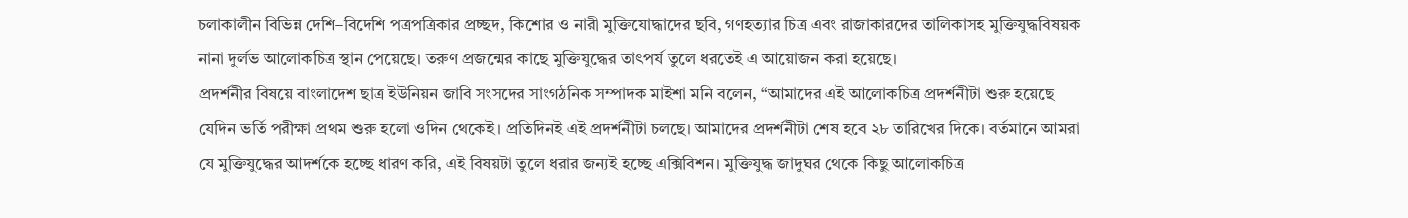চলাকালীন বিভিন্ন দেশি–বিদেশি পত্রপত্রিকার প্রচ্ছদ, কিশোর ও নারী মুক্তিযোদ্ধাদের ছবি, গণহত্যার চিত্র এবং রাজাকারদের তালিকাসহ মুক্তিযুদ্ধবিষয়ক নানা দুর্লভ আলোকচিত্র স্থান পেয়েছে। তরুণ প্রজন্মের কাছে মুক্তিযুদ্ধের তাৎপর্য তুলে ধরতেই এ আয়োজন করা হয়েছে।
প্রদর্শনীর বিষয়ে বাংলাদেশ ছাত্র ইউনিয়ন জাবি সংসদের সাংগঠনিক সম্পাদক মাইশা মনি বলেন, “আমাদের এই আলোকচিত্র প্রদর্শনীটা শুরু হয়েছে যেদিন ভর্তি পরীক্ষা প্রথম শুরু হলো ওদিন থেকেই। প্রতিদিনই এই প্রদর্শনীটা চলছে। আমাদের প্রদর্শনীটা শেষ হবে ২৮ তারিখের দিকে। বর্তমানে আমরা যে মুক্তিযুদ্ধের আদর্শকে হচ্ছে ধারণ করি, এই বিষয়টা তুলে ধরার জন্যই হচ্ছে এক্সিবিশন। মুক্তিযুদ্ধ জাদুঘর থেকে কিছু আলোকচিত্র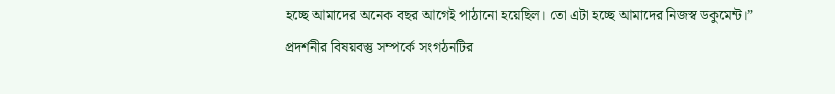হচ্ছে আমাদের অনেক বছর আগেই পাঠানো হয়েছিল। তো এটা হচ্ছে আমাদের নিজস্ব ডকুমেন্ট।”
প্রদর্শনীর বিষয়বস্তু সম্পর্কে সংগঠনটির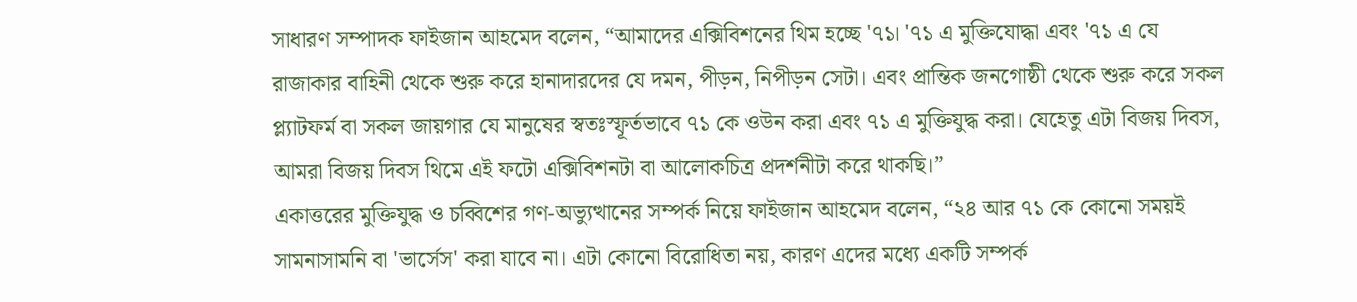সাধারণ সম্পাদক ফাইজান আহমেদ বলেন, “আমাদের এক্সিবিশনের থিম হচ্ছে '৭১। '৭১ এ মুক্তিযোদ্ধা এবং '৭১ এ যে রাজাকার বাহিনী থেকে শুরু করে হানাদারদের যে দমন, পীড়ন, নিপীড়ন সেটা। এবং প্রান্তিক জনগোষ্ঠী থেকে শুরু করে সকল প্ল্যাটফর্ম বা সকল জায়গার যে মানুষের স্বতঃস্ফূর্তভাবে ৭১ কে ওউন করা এবং ৭১ এ মুক্তিযুদ্ধ করা। যেহেতু এটা বিজয় দিবস, আমরা বিজয় দিবস থিমে এই ফটো এক্সিবিশনটা বা আলোকচিত্র প্রদর্শনীটা করে থাকছি।”
একাত্তরের মুক্তিযুদ্ধ ও চব্বিশের গণ-অভ্যুত্থানের সম্পর্ক নিয়ে ফাইজান আহমেদ বলেন, “২৪ আর ৭১ কে কোনো সময়ই সামনাসামনি বা 'ভার্সেস' করা যাবে না। এটা কোনো বিরোধিতা নয়, কারণ এদের মধ্যে একটি সম্পর্ক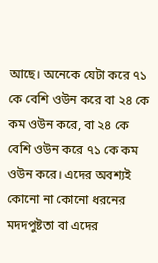আছে। অনেকে যেটা করে ৭১ কে বেশি ওউন করে বা ২৪ কে কম ওউন করে, বা ২৪ কে বেশি ওউন করে ৭১ কে কম ওউন করে। এদের অবশ্যই কোনো না কোনো ধরনের মদদপুষ্টতা বা এদের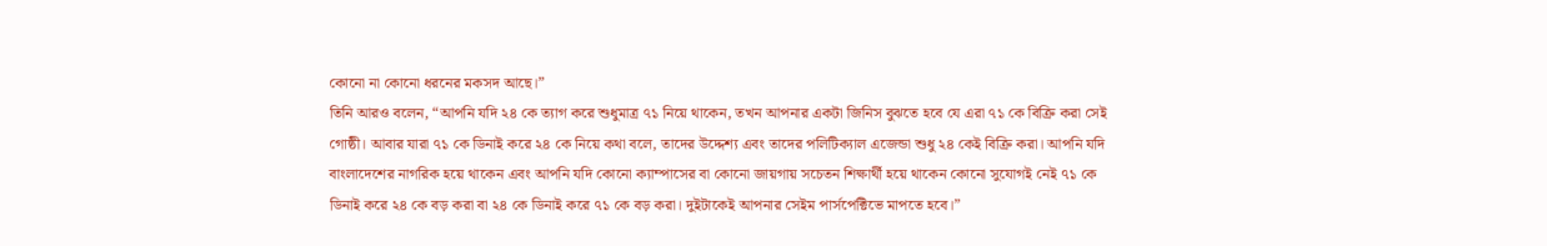কোনো না কোনো ধরনের মকসদ আছে।”
তিনি আরও বলেন, “আপনি যদি ২৪ কে ত্যাগ করে শুধুমাত্র ৭১ নিয়ে থাকেন, তখন আপনার একটা জিনিস বুঝতে হবে যে এরা ৭১ কে বিক্রি করা সেই গোষ্ঠী। আবার যারা ৭১ কে ডিনাই করে ২৪ কে নিয়ে কথা বলে, তাদের উদ্দেশ্য এবং তাদের পলিটিক্যাল এজেন্ডা শুধু ২৪ কেই বিক্রি করা। আপনি যদি বাংলাদেশের নাগরিক হয়ে থাকেন এবং আপনি যদি কোনো ক্যাম্পাসের বা কোনো জায়গায় সচেতন শিক্ষার্থী হয়ে থাকেন কোনো সুযোগই নেই ৭১ কে ডিনাই করে ২৪ কে বড় করা বা ২৪ কে ডিনাই করে ৭১ কে বড় করা। দুইটাকেই আপনার সেইম পার্সপেক্টিভে মাপতে হবে।”